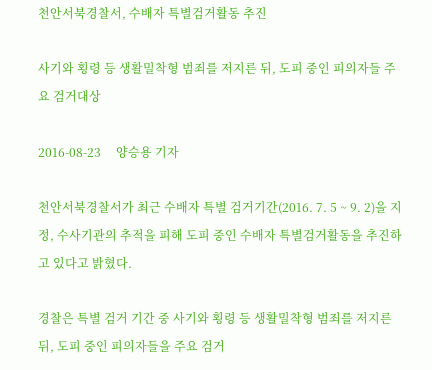천안서북경찰서, 수배자 특별검거활동 추진

사기와 횡령 등 생활밀착형 범죄를 저지른 뒤, 도피 중인 피의자들 주요 검거대상

2016-08-23     양승용 기자

천안서북경찰서가 최근 수배자 특별 검거기간(2016. 7. 5 ~ 9. 2)을 지정, 수사기관의 추적을 피해 도피 중인 수배자 특별검거활동을 추진하고 있다고 밝혔다.

경찰은 특별 검거 기간 중 사기와 횡령 등 생활밀착형 범죄를 저지른 뒤, 도피 중인 피의자들을 주요 검거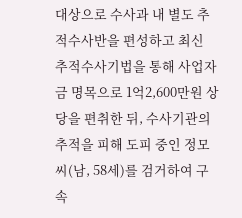대상으로 수사과 내 별도 추적수사반을 편성하고 최신 추적수사기법을 통해 사업자금 명목으로 1억2,600만원 상당을 편취한 뒤, 수사기관의 추적을 피해 도피 중인 정모씨(남, 58세)를 검거하여 구속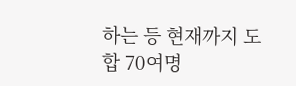하는 등 현재까지 도합 70여명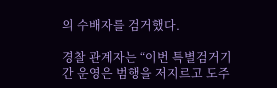의 수배자를 검거했다.

경찰 관계자는 “이번 특별검거기간 운영은 범행을 저지르고 도주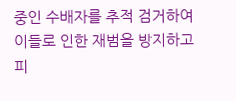중인 수배자를 추적 검거하여 이들로 인한 재범을 방지하고 피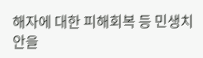해자에 대한 피해회복 등 민생치안을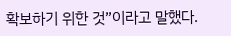확보하기 위한 것”이라고 말했다.